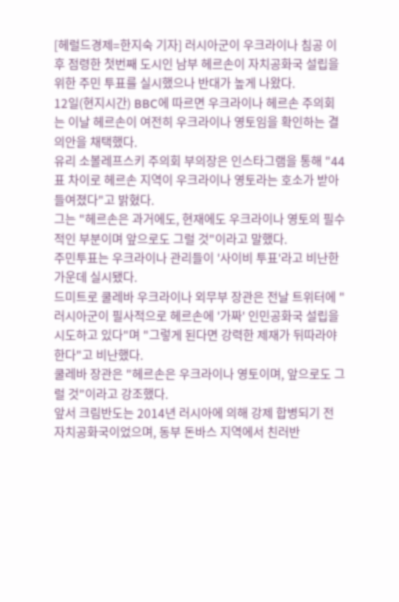[헤럴드경제=한지숙 기자] 러시아군이 우크라이나 침공 이후 점령한 첫번째 도시인 남부 헤르손이 자치공화국 설립을 위한 주민 투표를 실시했으나 반대가 높게 나왔다.
12일(현지시간) BBC에 따르면 우크라이나 헤르손 주의회는 이날 헤르손이 여전히 우크라이나 영토임을 확인하는 결의안을 채택했다.
유리 소볼레프스키 주의회 부의장은 인스타그램을 통해 "44표 차이로 헤르손 지역이 우크라이나 영토라는 호소가 받아들여졌다"고 밝혔다.
그는 "헤르손은 과거에도, 현재에도 우크라이나 영토의 필수적인 부분이며 앞으로도 그럴 것"이라고 말했다.
주민투표는 우크라이나 관리들이 '사이비 투표'라고 비난한 가운데 실시됐다.
드미트로 쿨레바 우크라이나 외무부 장관은 전날 트위터에 "러시아군이 필사적으로 헤르손에 '가짜' 인민공화국 설립을 시도하고 있다"며 "그렇게 된다면 강력한 제재가 뒤따라야 한다"고 비난했다.
쿨레바 장관은 "헤르손은 우크라이나 영토이며, 앞으로도 그럴 것"이라고 강조했다.
앞서 크림반도는 2014년 러시아에 의해 강제 합병되기 전 자치공화국이었으며, 동부 돈바스 지역에서 친러반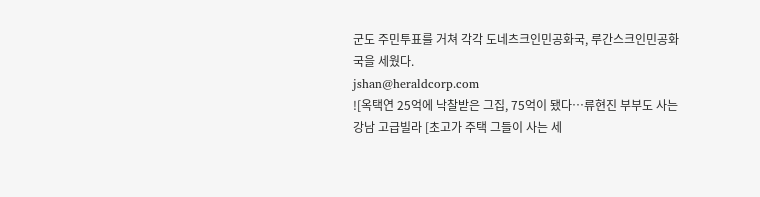군도 주민투표를 거쳐 각각 도네츠크인민공화국, 루간스크인민공화국을 세웠다.
jshan@heraldcorp.com
![옥택연 25억에 낙찰받은 그집, 75억이 됐다…류현진 부부도 사는 강남 고급빌라 [초고가 주택 그들이 사는 세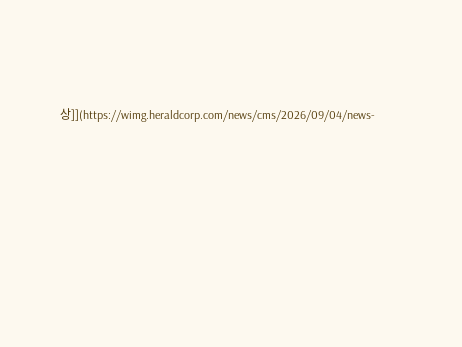상]](https://wimg.heraldcorp.com/news/cms/2026/09/04/news-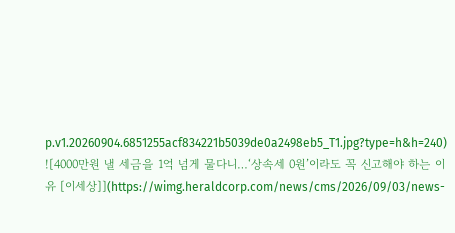p.v1.20260904.6851255acf834221b5039de0a2498eb5_T1.jpg?type=h&h=240)
![4000만원 낼 세금을 1억 넘게 물다니…‘상속세 0원’이라도 꼭 신고해야 하는 이유 [이세상]](https://wimg.heraldcorp.com/news/cms/2026/09/03/news-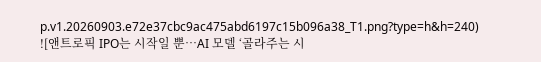p.v1.20260903.e72e37cbc9ac475abd6197c15b096a38_T1.png?type=h&h=240)
![앤트로픽 IPO는 시작일 뿐…AI 모델 ‘골라주는 시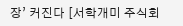장’ 커진다 [서학개미 주식회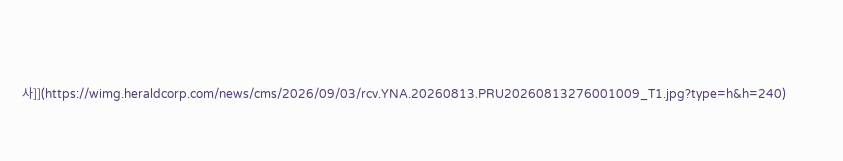사]](https://wimg.heraldcorp.com/news/cms/2026/09/03/rcv.YNA.20260813.PRU20260813276001009_T1.jpg?type=h&h=240)